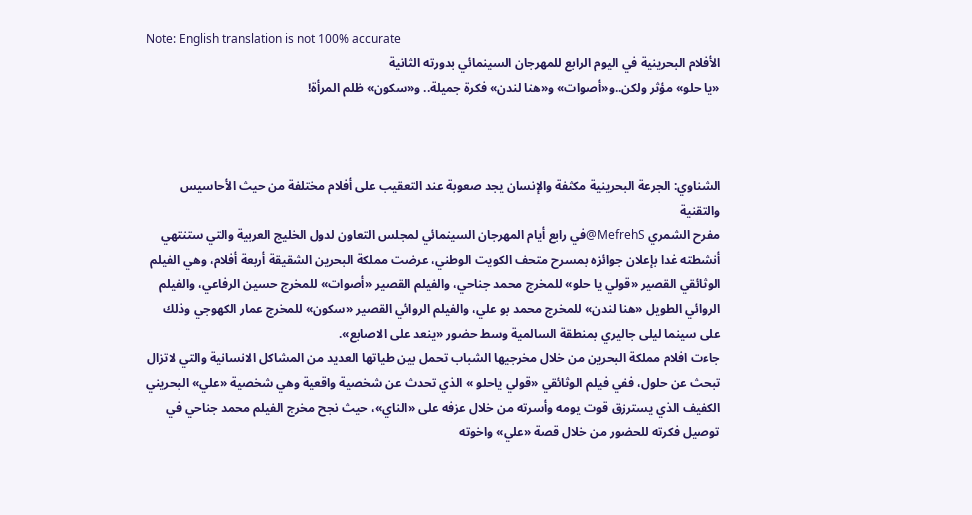Note: English translation is not 100% accurate
الأفلام البحرينية في اليوم الرابع للمهرجان السينمائي بدورته الثانية
«يا حلو» مؤثر ولكن..و«أصوات» و«هنا لندن» فكرة جميلة.. و«سكون» ظلم المرأة!



الشناوي: الجرعة البحرينية مكثفة والإنسان يجد صعوبة عند التعقيب على أفلام مختلفة من حيث الأحاسيس والتقنية
مفرح الشمري MefrehS@في رابع أيام المهرجان السينمائي لمجلس التعاون لدول الخليج العربية والتي ستنتهي أنشطته غدا بإعلان جوائزه بمسرح متحف الكويت الوطني، عرضت مملكة البحرين الشقيقة أربعة أفلام، وهي الفيلم الوثائقي القصير «قولي يا حلو» للمخرج محمد جناحي، والفيلم القصير «أصوات» للمخرج حسين الرفاعي، والفيلم الروائي الطويل «هنا لندن» للمخرج محمد بو علي، والفيلم الروائي القصير «سكون» للمخرج عمار الكهوجي وذلك على سينما ليلى جاليري بمنطقة السالمية وسط حضور «ينعد على الاصابع».
جاءت افلام مملكة البحرين من خلال مخرجيها الشباب تحمل بين طياتها العديد من المشاكل الانسانية والتي لاتزال تبحث عن حلول، ففي فيلم الوثائقي «قولي ياحلو » الذي تحدث عن شخصية واقعية وهي شخصية «علي» البحريني الكفيف الذي يسترزق قوت يومه وأسرته من خلال عزفه على «الناي»، حيث نجح مخرج الفيلم محمد جناحي في توصيل فكرته للحضور من خلال قصة «علي» واخوته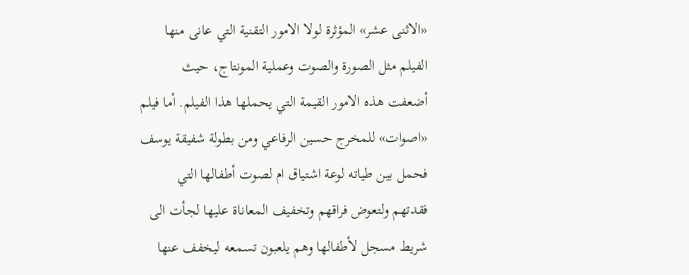«الاثنى عشر» المؤثرة لولا الامور التقنية التي عانى منها الفيلم مثل الصورة والصوت وعملية المونتاج، حيث أضعفت هذه الامور القيمة التي يحملها هذا الفيلم. أما فيلم «اصوات» للمخرج حسين الرفاعي ومن بطولة شفيقة يوسف فحمل بين طياته لوعة اشتياق ام لصوت أطفالها التي فقدتهم ولتعوض فراقهم وتخفيف المعاناة عليها لجأت الى شريط مسجل لأطفالها وهم يلعبون تسمعه ليخفف عنها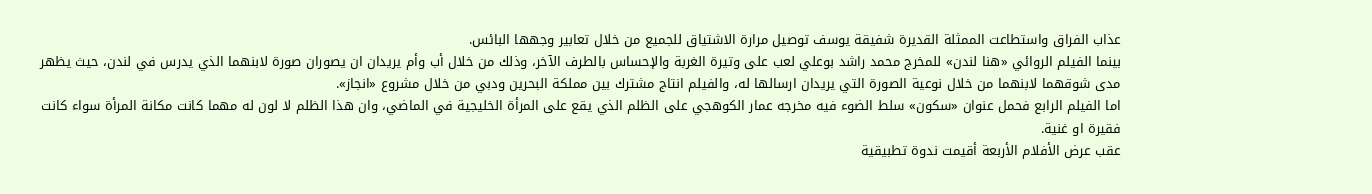عذاب الفراق واستطاعت الممثلة القديرة شفيقة يوسف توصيل مرارة الاشتياق للجميع من خلال تعابير وجهها البائس.
بينما الفيلم الروائي «هنا لندن» للمخرج محمد راشد بوعلي لعب على وتيرة الغربة والإحساس بالطرف الآخر، وذلك من خلال أب وأم يريدان ان يصوران صورة لابنهما الذي يدرس في لندن، حيث يظهر مدى شوقهما لابنهما من خلال نوعية الصورة التي يريدان ارسالها له، والفيلم انتاج مشترك بين مملكة البحرين ودبي من خلال مشروع «انجاز».
اما الفيلم الرابع فحمل عنوان «سكون» سلط الضوء فيه مخرجه عمار الكوهجي على الظلم الذي يقع على المرأة الخليجية في الماضي، وان هذا الظلم لا لون له مهما كانت مكانة المرأة سواء كانت فقيرة او غنية.
عقب عرض الأفلام الأربعة أقيمت ندوة تطبيقية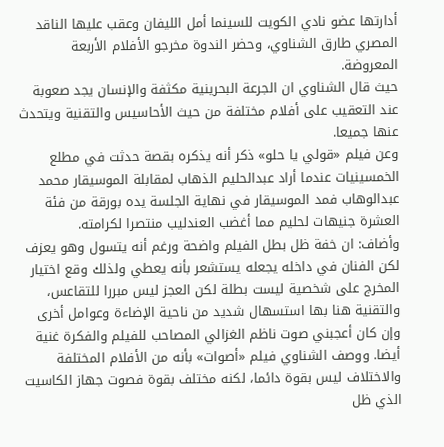أدارتها عضو نادي الكويت للسينما أمل الليفان وعقب عليها الناقد المصري طارق الشناوي، وحضر الندوة مخرجو الأفلام الأربعة المعروضة.
حيث قال الشناوي ان الجرعة البحرينية مكثفة والإنسان يجد صعوبة عند التعقيب على أفلام مختلفة من حيث الأحاسيس والتقنية ويتحدث عنها جميعا.
وعن فيلم «قولي يا حلو» ذكر أنه يذكره بقصة حدثت في مطلع الخمسينيات عندما أراد عبدالحليم الذهاب لمقابلة الموسيقار محمد عبدالوهاب فمد الموسيقار في نهاية الجلسة يده بورقة من فئة العشرة جنيهات لحليم مما أغضب العندليب منتصرا لكرامته.
وأضاف: ان خفة ظل بطل الفيلم واضحة ورغم أنه يتسول وهو يعزف لكن الفنان في داخله يجعله يستشعر بأنه يعطي ولذلك وقع اختيار المخرج على شخصية ليست بطلة لكن العجز ليس مبررا للتقاعس، والتقنية هنا بها استسهال شديد من ناحية الإضاءة وعوامل أخرى وإن كان أعجبني صوت ناظم الغزالي المصاحب للفيلم والفكرة غنية أيضا. ووصف الشناوي فيلم «أصوات» بأنه من الأفلام المختلفة والاختلاف ليس بقوة دائما، لكنه مختلف بقوة فصوت جهاز الكاسيت الذي ظل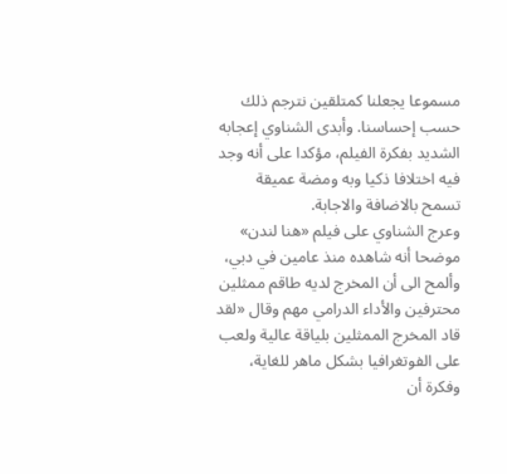مسموعا يجعلنا كمتلقين نترجم ذلك حسب إحساسنا. وأبدى الشناوي إعجابه الشديد بفكرة الفيلم، مؤكدا على أنه وجد فيه اختلافا ذكيا وبه ومضة عميقة تسمح بالاضافة والاجابة.
وعرج الشناوي على فيلم «هنا لندن» موضحا أنه شاهده منذ عامين في دبي، وألمح الى أن المخرج لديه طاقم ممثلين محترفين والأداء الدرامي مهم وقال «لقد قاد المخرج الممثلين بلياقة عالية ولعب على الفوتغرافيا بشكل ماهر للغاية، وفكرة أن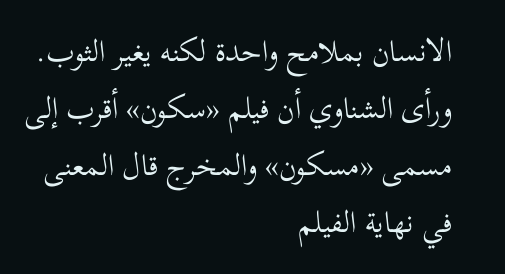الانسان بملامح واحدة لكنه يغير الثوب.
ورأى الشناوي أن فيلم «سكون» أقرب إلى مسمى «مسكون» والمخرج قال المعنى في نهاية الفيلم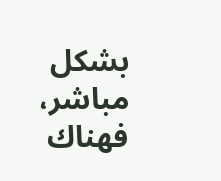بشكل مباشر، فهناك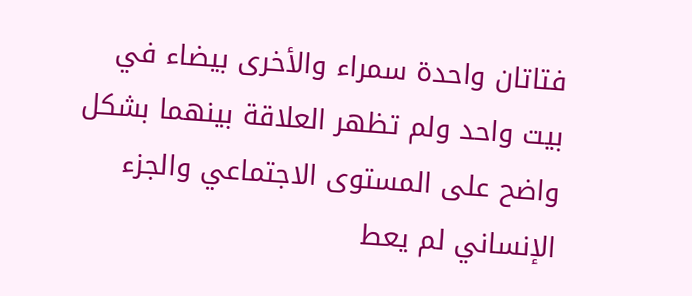فتاتان واحدة سمراء والأخرى بيضاء في بيت واحد ولم تظهر العلاقة بينهما بشكل واضح على المستوى الاجتماعي والجزء الإنساني لم يعط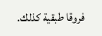فروقا طبقية كذلك.